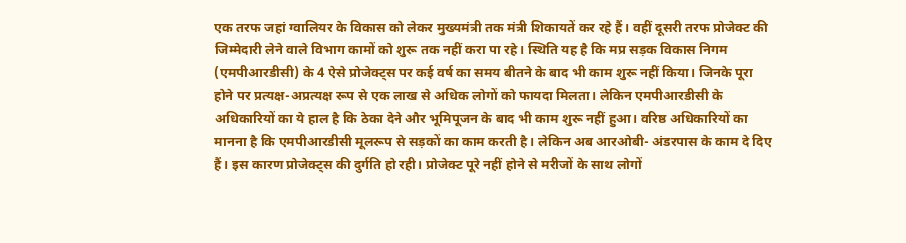एक तरफ जहां ग्वालियर के विकास को लेकर मुख्यमंत्री तक मंत्री शिकायतें कर रहे हैं। वहीं दूसरी तरफ प्रोजेक्ट की जिम्मेदारी लेने वाले विभाग कामों को शुरू तक नहीं करा पा रहे। स्थिति यह है कि मप्र सड़क विकास निगम (एमपीआरडीसी) के 4 ऐसे प्रोजेक्ट्स पर कई वर्ष का समय बीतने के बाद भी काम शुरू नहीं किया। जिनके पूरा होने पर प्रत्यक्ष-अप्रत्यक्ष रूप से एक लाख से अधिक लोगों को फायदा मिलता। लेकिन एमपीआरडीसी के अधिकारियों का ये हाल है कि ठेका देने और भूमिपूजन के बाद भी काम शुरू नहीं हुआ। वरिष्ठ अधिकारियों का मानना है कि एमपीआरडीसी मूलरूप से सड़कों का काम करती है। लेकिन अब आरओबी- अंडरपास के काम दे दिए हैं। इस कारण प्रोजेक्ट्स की दुर्गति हो रही। प्रोजेक्ट पूरे नहीं होने से मरीजों के साथ लोगों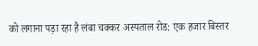को लगाना पड़ा रहा है लंबा चक्कर अस्पताल रोड: एक हजार बिस्तर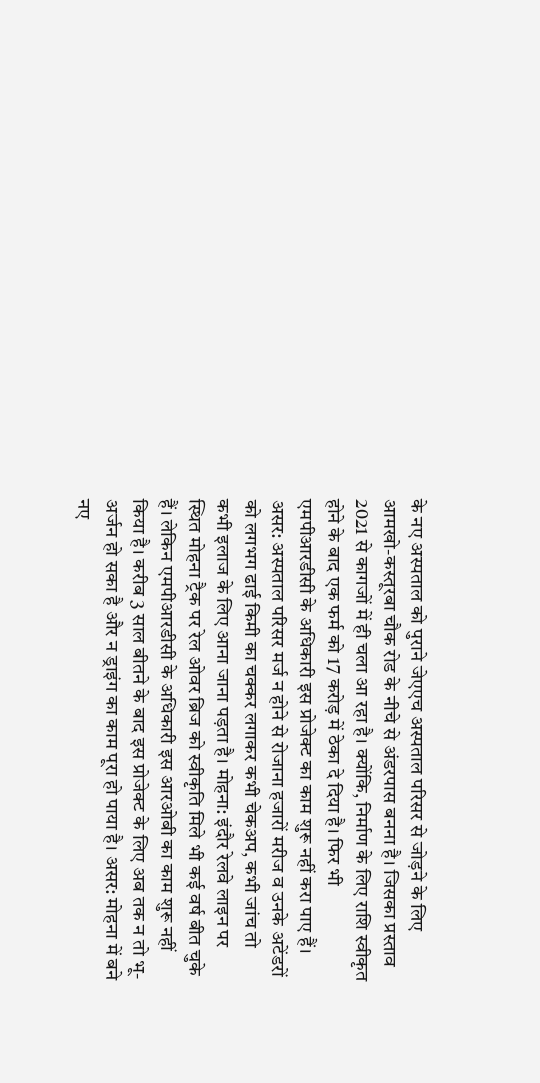के नए अस्पताल को पुराने जेएएच अस्पताल परिसर से जोड़ने के लिए आमखो-कस्तूरबा चौक रोड के नीचे से अंडरपास बनना है। जिसका प्रस्ताव 2021 से कागजों में ही चला आ रहा है। क्योंकि, निर्माण के लिए राशि स्वीकृत होने के बाद एक फर्म को 17 करोड़ में ठेका दे दिया है। फिर भी एमपीआरडीसी के अधिकारी इस प्रोजेक्ट का काम शुरू नहीं करा पाए हैं। असर: अस्पताल परिसर मर्ज न होने से रोजाना हजारों मरीज व उनके अटेंडरों को लगभग ढाई किमी का चक्कर लगाकर कभी चेकअप, कभी जांच तो कभी इलाज के लिए आना जाना पड़ता है। मोहना: इंदौर रेलवे लाइन पर स्थित मोहना ट्रैक पर रेल ओवर ब्रिज को स्वीकृति मिले भी कई वर्ष बीत चुके हैं। लेकिन एमपीआरडीसी के अधिकारी इस आरओबी का काम शुरू नहीं किया है। करीब 3 साल बीतने के बाद इस प्रोजेक्ट के लिए अब तक न तो भू-अर्जन हो सका है और न ड्राइंग का काम पूरा हो पाया है। असर: मोहना में बने नए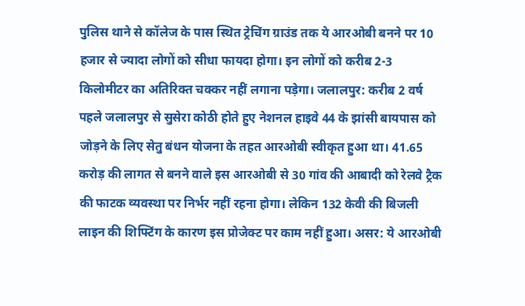पुलिस थाने से कॉलेज के पास स्थित ट्रेचिंग ग्राउंड तक ये आरओबी बनने पर 10 हजार से ज्यादा लोगों को सीधा फायदा होगा। इन लोगों को करीब 2-3 किलोमीटर का अतिरिक्त चक्कर नहीं लगाना पड़ेगा। जलालपुर: करीब 2 वर्ष पहले जलालपुर से सुसेरा कोठी होते हुए नेशनल हाइवे 44 के झांसी बायपास को जोड़ने के लिए सेतु बंधन योजना के तहत आरओबी स्वीकृत हुआ था। 41.65 करोड़ की लागत से बनने वाले इस आरओबी से 30 गांव की आबादी को रेलवे ट्रैक की फाटक व्यवस्था पर निर्भर नहीं रहना होगा। लेकिन 132 केवी की बिजली लाइन की शिफ्टिंग के कारण इस प्रोजेक्ट पर काम नहीं हुआ। असर: ये आरओबी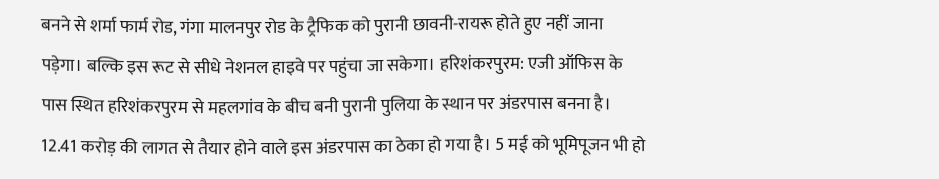बनने से शर्मा फार्म रोड, गंगा मालनपुर रोड के ट्रैफिक को पुरानी छावनी-रायरू होते हुए नहीं जाना पड़ेगा। बल्कि इस रूट से सीधे नेशनल हाइवे पर पहुंचा जा सकेगा। हरिशंकरपुरम: एजी ऑफिस के पास स्थित हरिशंकरपुरम से महलगांव के बीच बनी पुरानी पुलिया के स्थान पर अंडरपास बनना है। 12.41 करोड़ की लागत से तैयार होने वाले इस अंडरपास का ठेका हो गया है। 5 मई को भूमिपूजन भी हो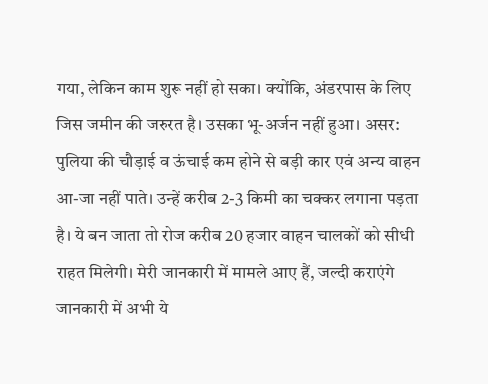गया, लेकिन काम शुरू नहीं हो सका। क्योंकि, अंडरपास के लिए जिस जमीन की जरुरत है। उसका भू-अर्जन नहीं हुआ। असर: पुलिया की चौड़ाई व ऊंचाई कम होने से बड़ी कार एवं अन्य वाहन आ-जा नहीं पाते। उन्हें करीब 2-3 किमी का चक्कर लगाना पड़ता है। ये बन जाता तो रोज करीब 20 हजार वाहन चालकों को सीधी राहत मिलेगी। मेरी जानकारी में मामले आए हैं, जल्दी कराएंगे जानकारी में अभी ये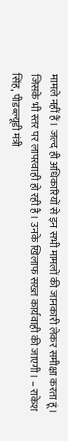मामले नहीं हैं। जल्द ही अधिकारियों से इन सभी मामलों की जानकारी लेकर समीक्षा करता हूं। जिसके भी स्तर पर लापरवाही हो रही है। उनके खिलाफ सख्त कार्यवाही की जाएगी। – राकेश सिंह, पीडब्ल्यूडी मंत्री